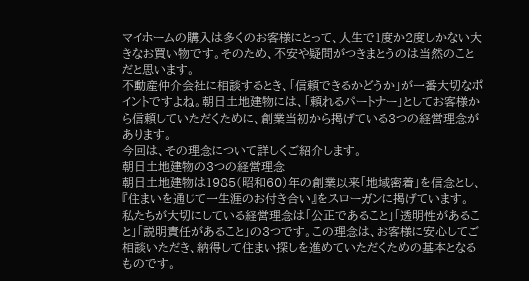マイホームの購入は多くのお客様にとって、人生で1度か2度しかない大きなお買い物です。そのため、不安や疑問がつきまとうのは当然のことだと思います。
不動産仲介会社に相談するとき、「信頼できるかどうか」が一番大切なポイントですよね。朝日土地建物には、「頼れるパートナー」としてお客様から信頼していただくために、創業当初から掲げている3つの経営理念があります。
今回は、その理念について詳しくご紹介します。
朝日土地建物の3つの経営理念
朝日土地建物は1985(昭和60)年の創業以来「地域密着」を信念とし、『住まいを通じて一生涯のお付き合い』をスローガンに掲げています。
私たちが大切にしている経営理念は「公正であること」「透明性があること」「説明責任があること」の3つです。この理念は、お客様に安心してご相談いただき、納得して住まい探しを進めていただくための基本となるものです。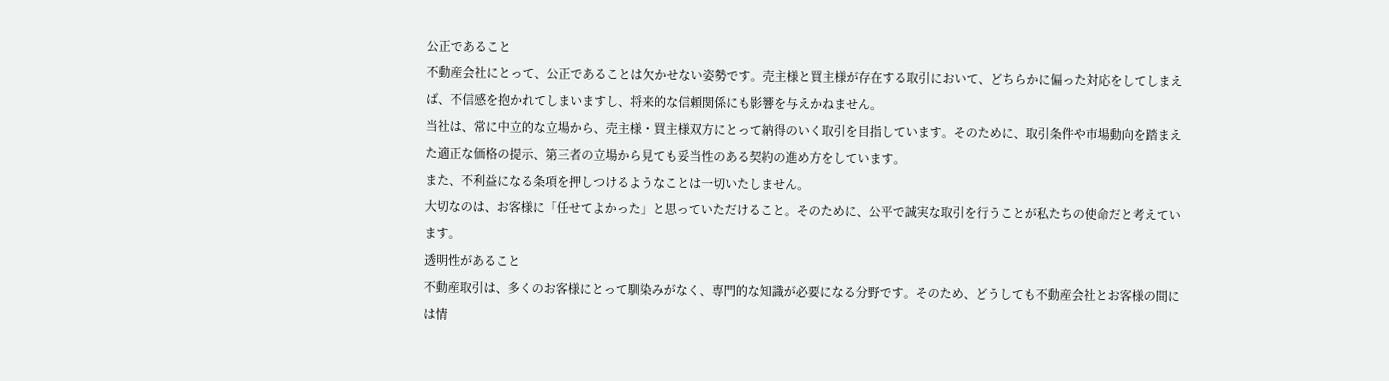公正であること
不動産会社にとって、公正であることは欠かせない姿勢です。売主様と買主様が存在する取引において、どちらかに偏った対応をしてしまえば、不信感を抱かれてしまいますし、将来的な信頼関係にも影響を与えかねません。
当社は、常に中立的な立場から、売主様・買主様双方にとって納得のいく取引を目指しています。そのために、取引条件や市場動向を踏まえた適正な価格の提示、第三者の立場から見ても妥当性のある契約の進め方をしています。
また、不利益になる条項を押しつけるようなことは一切いたしません。
大切なのは、お客様に「任せてよかった」と思っていただけること。そのために、公平で誠実な取引を行うことが私たちの使命だと考えています。
透明性があること
不動産取引は、多くのお客様にとって馴染みがなく、専門的な知識が必要になる分野です。そのため、どうしても不動産会社とお客様の間には情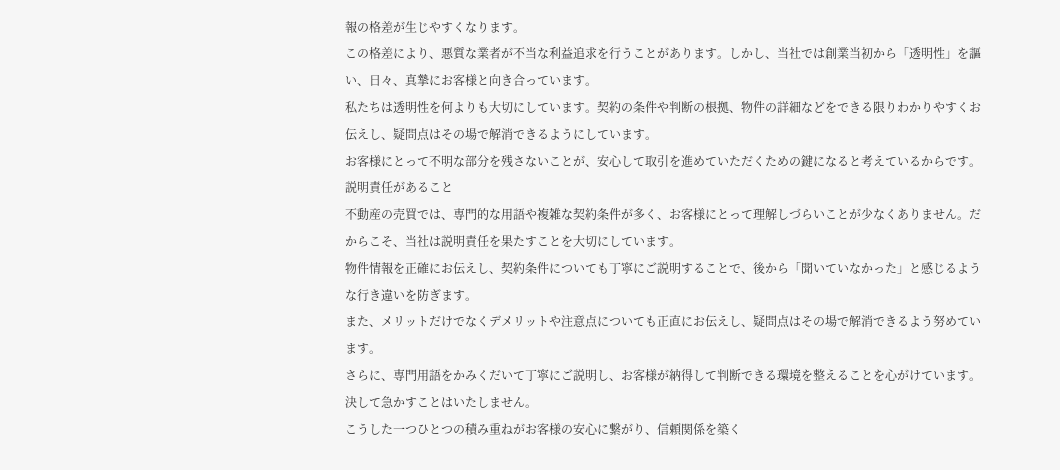報の格差が生じやすくなります。
この格差により、悪質な業者が不当な利益追求を行うことがあります。しかし、当社では創業当初から「透明性」を謳い、日々、真摯にお客様と向き合っています。
私たちは透明性を何よりも大切にしています。契約の条件や判断の根拠、物件の詳細などをできる限りわかりやすくお伝えし、疑問点はその場で解消できるようにしています。
お客様にとって不明な部分を残さないことが、安心して取引を進めていただくための鍵になると考えているからです。
説明責任があること
不動産の売買では、専門的な用語や複雑な契約条件が多く、お客様にとって理解しづらいことが少なくありません。だからこそ、当社は説明責任を果たすことを大切にしています。
物件情報を正確にお伝えし、契約条件についても丁寧にご説明することで、後から「聞いていなかった」と感じるような行き違いを防ぎます。
また、メリットだけでなくデメリットや注意点についても正直にお伝えし、疑問点はその場で解消できるよう努めています。
さらに、専門用語をかみくだいて丁寧にご説明し、お客様が納得して判断できる環境を整えることを心がけています。決して急かすことはいたしません。
こうした一つひとつの積み重ねがお客様の安心に繋がり、信頼関係を築く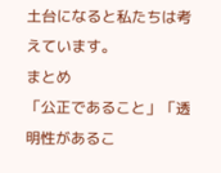土台になると私たちは考えています。
まとめ
「公正であること」「透明性があるこ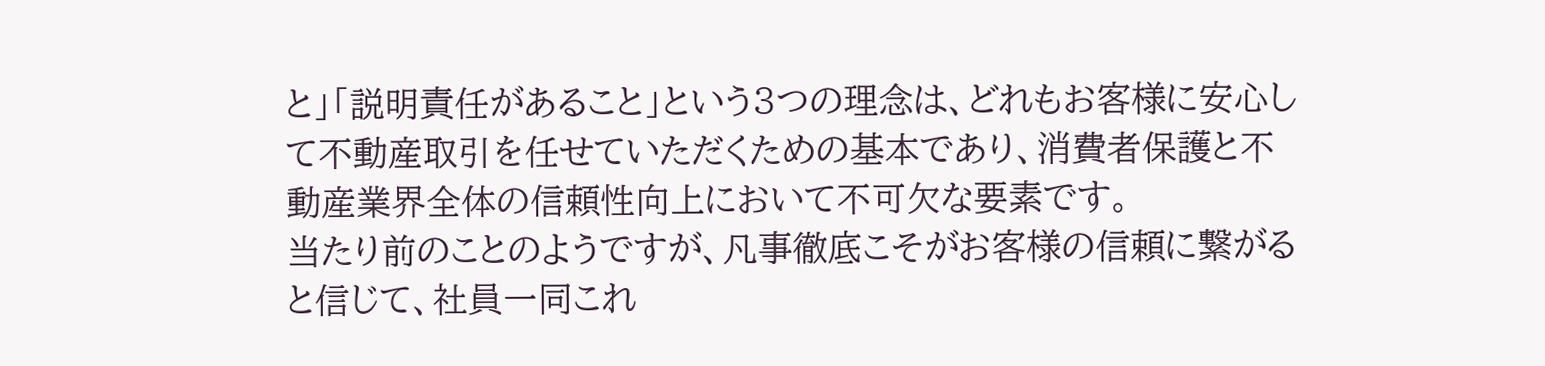と」「説明責任があること」という3つの理念は、どれもお客様に安心して不動産取引を任せていただくための基本であり、消費者保護と不動産業界全体の信頼性向上において不可欠な要素です。
当たり前のことのようですが、凡事徹底こそがお客様の信頼に繋がると信じて、社員一同これ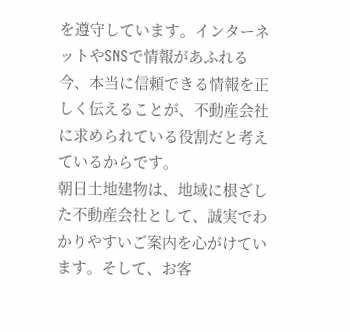を遵守しています。インターネットやSNSで情報があふれる今、本当に信頼できる情報を正しく伝えることが、不動産会社に求められている役割だと考えているからです。
朝日土地建物は、地域に根ざした不動産会社として、誠実でわかりやすいご案内を心がけています。そして、お客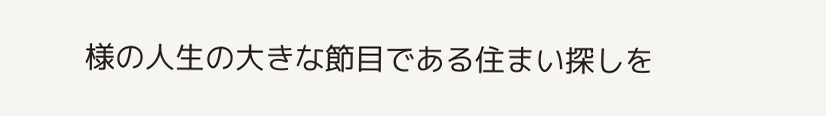様の人生の大きな節目である住まい探しを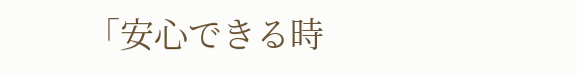「安心できる時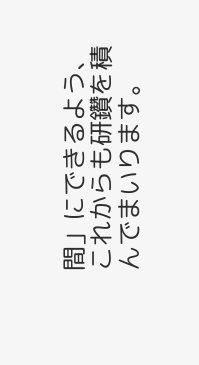間」にできるよう、これからも研鑽を積んでまいります。